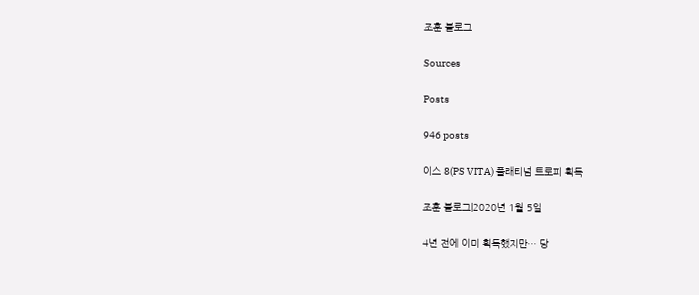조훈 블로그

Sources

Posts

946 posts

이스 8(PS VITA) 플래티넘 트로피 획득

조훈 블로그|2020년 1월 5일

4년 전에 이미 획득했지만… 당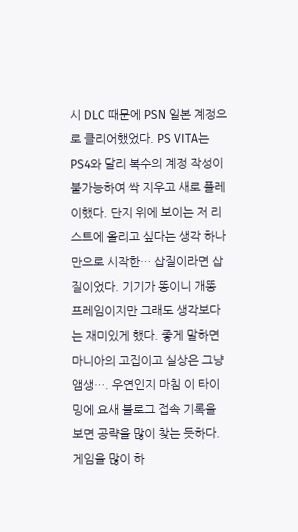시 DLC 때문에 PSN 일본 계정으로 클리어했었다. PS VITA는 PS4와 달리 복수의 계정 작성이 불가능하여 싹 지우고 새로 플레이했다. 단지 위에 보이는 저 리스트에 올리고 싶다는 생각 하나만으로 시작한… 삽질이라면 삽질이었다. 기기가 똥이니 개똥 프레임이지만 그래도 생각보다는 재미있게 했다. 좋게 말하면 마니아의 고집이고 실상은 그냥 앰생…. 우연인지 마침 이 타이밍에 요새 블로그 접속 기록을 보면 공략을 많이 찾는 듯하다. 게임을 많이 하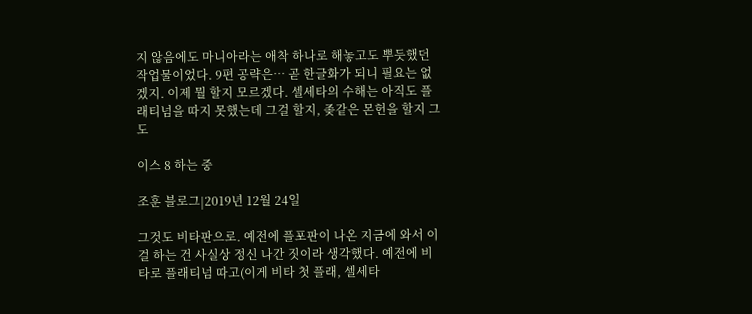지 않음에도 마니아라는 애착 하나로 해놓고도 뿌듯했던 작업물이었다. 9편 공략은… 곧 한글화가 되니 필요는 없겠지. 이제 뭘 할지 모르겠다. 셀세타의 수해는 아직도 플래티넘을 따지 못했는데 그걸 할지, 좆같은 몬헌을 할지 그도

이스 8 하는 중

조훈 블로그|2019년 12월 24일

그것도 비타판으로. 예전에 플포판이 나온 지금에 와서 이걸 하는 건 사실상 정신 나간 짓이라 생각했다. 예전에 비타로 플래티넘 따고(이게 비타 첫 플래, 셀세타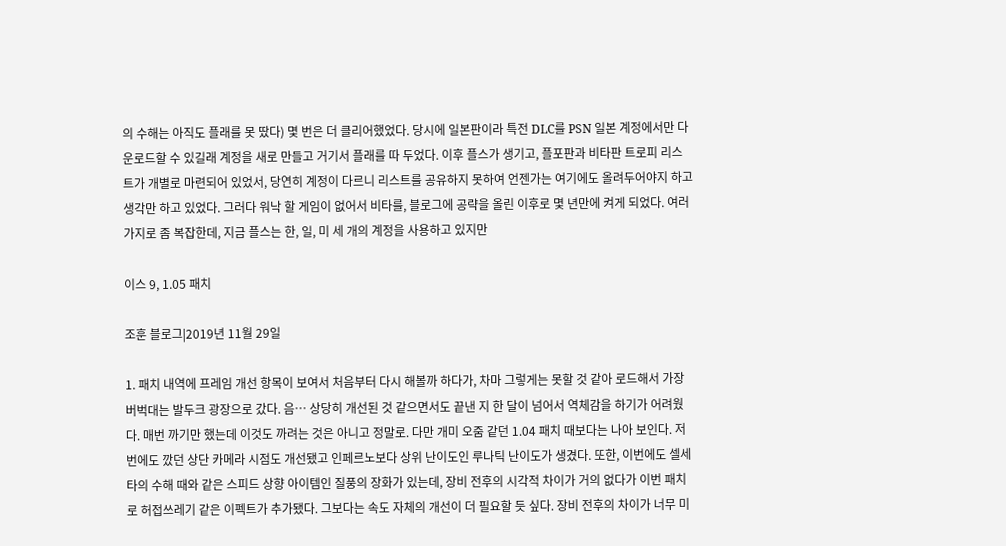의 수해는 아직도 플래를 못 땄다) 몇 번은 더 클리어했었다. 당시에 일본판이라 특전 DLC를 PSN 일본 계정에서만 다운로드할 수 있길래 계정을 새로 만들고 거기서 플래를 따 두었다. 이후 플스가 생기고, 플포판과 비타판 트로피 리스트가 개별로 마련되어 있었서, 당연히 계정이 다르니 리스트를 공유하지 못하여 언젠가는 여기에도 올려두어야지 하고 생각만 하고 있었다. 그러다 워낙 할 게임이 없어서 비타를, 블로그에 공략을 올린 이후로 몇 년만에 켜게 되었다. 여러 가지로 좀 복잡한데, 지금 플스는 한, 일, 미 세 개의 계정을 사용하고 있지만

이스 9, 1.05 패치

조훈 블로그|2019년 11월 29일

1. 패치 내역에 프레임 개선 항목이 보여서 처음부터 다시 해볼까 하다가, 차마 그렇게는 못할 것 같아 로드해서 가장 버벅대는 발두크 광장으로 갔다. 음… 상당히 개선된 것 같으면서도 끝낸 지 한 달이 넘어서 역체감을 하기가 어려웠다. 매번 까기만 했는데 이것도 까려는 것은 아니고 정말로. 다만 개미 오줌 같던 1.04 패치 때보다는 나아 보인다. 저번에도 깠던 상단 카메라 시점도 개선됐고 인페르노보다 상위 난이도인 루나틱 난이도가 생겼다. 또한, 이번에도 셀세타의 수해 때와 같은 스피드 상향 아이템인 질풍의 장화가 있는데, 장비 전후의 시각적 차이가 거의 없다가 이번 패치로 허접쓰레기 같은 이펙트가 추가됐다. 그보다는 속도 자체의 개선이 더 필요할 듯 싶다. 장비 전후의 차이가 너무 미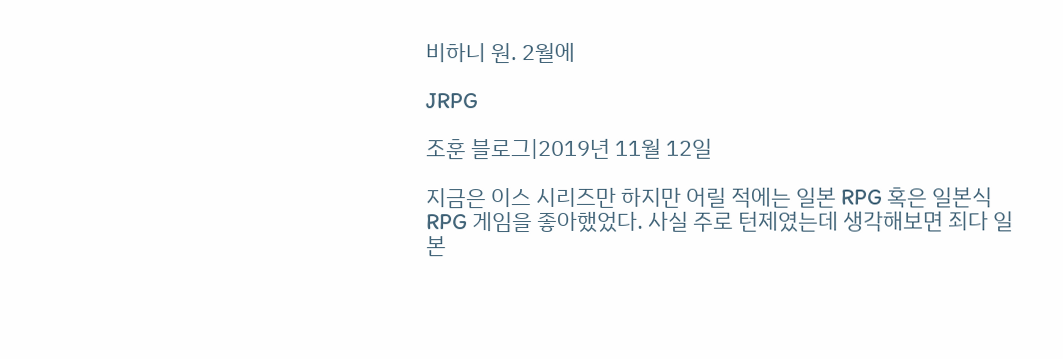비하니 원. 2월에

JRPG

조훈 블로그|2019년 11월 12일

지금은 이스 시리즈만 하지만 어릴 적에는 일본 RPG 혹은 일본식 RPG 게임을 좋아했었다. 사실 주로 턴제였는데 생각해보면 죄다 일본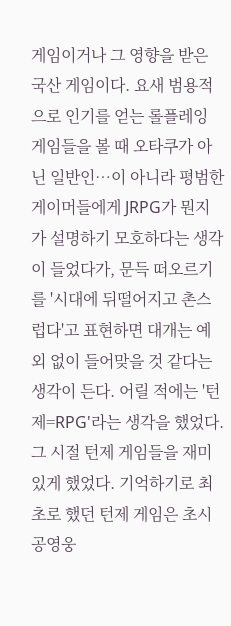게임이거나 그 영향을 받은 국산 게임이다. 요새 범용적으로 인기를 얻는 롤플레잉 게임들을 볼 때 오타쿠가 아닌 일반인…이 아니라 평범한 게이머들에게 JRPG가 뭔지가 설명하기 모호하다는 생각이 들었다가, 문득 떠오르기를 '시대에 뒤떨어지고 촌스럽다'고 표현하면 대개는 예외 없이 들어맞을 것 같다는 생각이 든다. 어릴 적에는 '턴제=RPG'라는 생각을 했었다. 그 시절 턴제 게임들을 재미있게 했었다. 기억하기로 최초로 했던 턴제 게임은 초시공영웅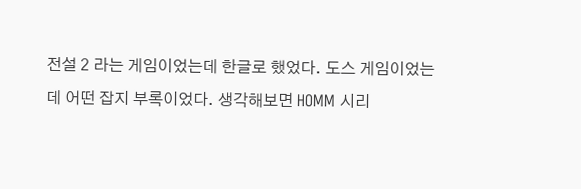전설 2 라는 게임이었는데 한글로 했었다. 도스 게임이었는데 어떤 잡지 부록이었다. 생각해보면 HOMM 시리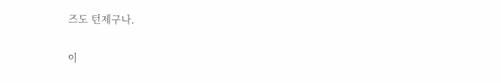즈도 턴제구나.

이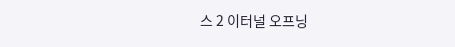스 2 이터널 오프닝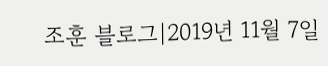조훈 블로그|2019년 11월 7일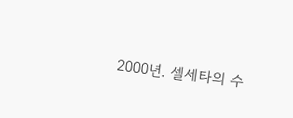2000년. 셀세타의 수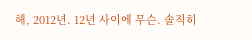해, 2012년. 12년 사이에 무슨. 솔직히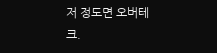저 정도면 오버테크.